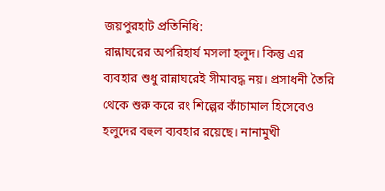জয়পুরহাট প্রতিনিধি:
রান্নাঘরের অপরিহার্য মসলা হলুদ। কিন্তু এর ব্যবহার শুধু রান্নাঘরেই সীমাবদ্ধ নয়। প্রসাধনী তৈরি থেকে শুরু করে রং শিল্পের কাঁচামাল হিসেবেও হলুদের বহুল ব্যবহার রয়েছে। নানামুখী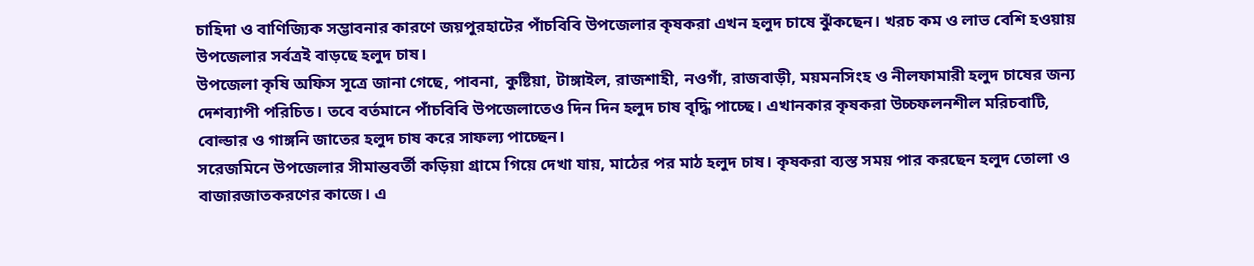চাহিদা ও বাণিজ্যিক সম্ভাবনার কারণে জয়পুরহাটের পাঁচবিবি উপজেলার কৃষকরা এখন হলুদ চাষে ঝুঁকছেন। খরচ কম ও লাভ বেশি হওয়ায় উপজেলার সর্বত্রই বাড়ছে হলুদ চাষ।
উপজেলা কৃষি অফিস সূত্রে জানা গেছে, পাবনা, কুষ্টিয়া, টাঙ্গাইল, রাজশাহী, নওগাঁ, রাজবাড়ী, ময়মনসিংহ ও নীলফামারী হলুদ চাষের জন্য দেশব্যাপী পরিচিত। তবে বর্তমানে পাঁচবিবি উপজেলাতেও দিন দিন হলুদ চাষ বৃদ্ধি পাচ্ছে। এখানকার কৃষকরা উচ্চফলনশীল মরিচবাটি, বোল্ডার ও গাঙ্গনি জাতের হলুদ চাষ করে সাফল্য পাচ্ছেন।
সরেজমিনে উপজেলার সীমান্তবর্তী কড়িয়া গ্রামে গিয়ে দেখা যায়, মাঠের পর মাঠ হলুদ চাষ। কৃষকরা ব্যস্ত সময় পার করছেন হলুদ তোলা ও বাজারজাতকরণের কাজে। এ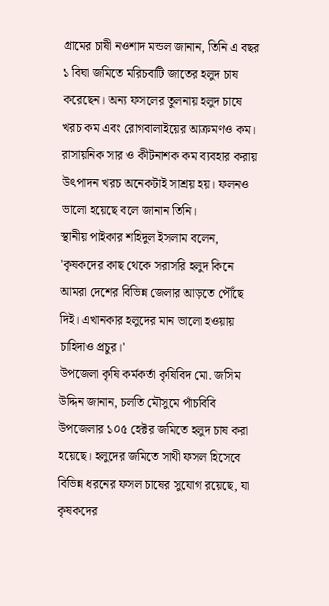গ্রামের চাষী নওশাদ মন্ডল জানান, তিনি এ বছর ১ বিঘা জমিতে মরিচবাটি জাতের হলুদ চাষ করেছেন। অন্য ফসলের তুলনায় হলুদ চাষে খরচ কম এবং রোগবালাইয়ের আক্রমণও কম। রাসায়নিক সার ও কীটনাশক কম ব্যবহার করায় উৎপাদন খরচ অনেকটাই সাশ্রয় হয়। ফলনও ভালো হয়েছে বলে জানান তিনি।
স্থানীয় পাইকার শহিদুল ইসলাম বলেন, 'কৃষকদের কাছ থেকে সরাসরি হলুদ কিনে আমরা দেশের বিভিন্ন জেলার আড়তে পৌঁছে দিই। এখানকার হলুদের মান ভালো হওয়ায় চাহিদাও প্রচুর।'
উপজেলা কৃষি কর্মকর্তা কৃষিবিদ মো. জসিম উদ্দিন জানান, চলতি মৌসুমে পাঁচবিবি উপজেলার ১০৫ হেক্টর জমিতে হলুদ চাষ করা হয়েছে। হলুদের জমিতে সাথী ফসল হিসেবে বিভিন্ন ধরনের ফসল চাষের সুযোগ রয়েছে, যা কৃষকদের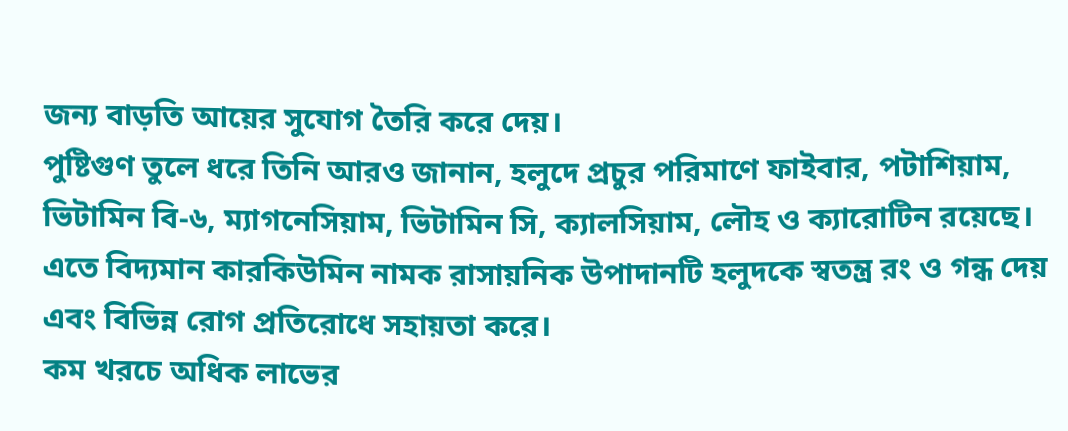জন্য বাড়তি আয়ের সুযোগ তৈরি করে দেয়।
পুষ্টিগুণ তুলে ধরে তিনি আরও জানান, হলুদে প্রচুর পরিমাণে ফাইবার, পটাশিয়াম, ভিটামিন বি-৬, ম্যাগনেসিয়াম, ভিটামিন সি, ক্যালসিয়াম, লৌহ ও ক্যারোটিন রয়েছে। এতে বিদ্যমান কারকিউমিন নামক রাসায়নিক উপাদানটি হলুদকে স্বতন্ত্র রং ও গন্ধ দেয় এবং বিভিন্ন রোগ প্রতিরোধে সহায়তা করে।
কম খরচে অধিক লাভের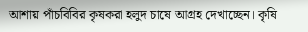আশায় পাঁচবিবির কৃষকরা হলুদ চাষে আগ্রহ দেখাচ্ছেন। কৃষি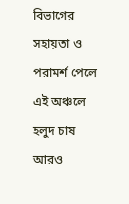বিভাগের সহায়তা ও পরামর্শ পেলে এই অঞ্চলে হলুদ চাষ আরও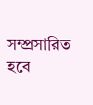সম্প্রসারিত হবে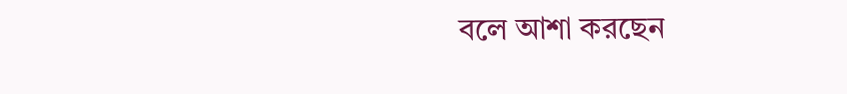বলে আশা করছেন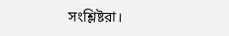সংশ্লিষ্টরা।